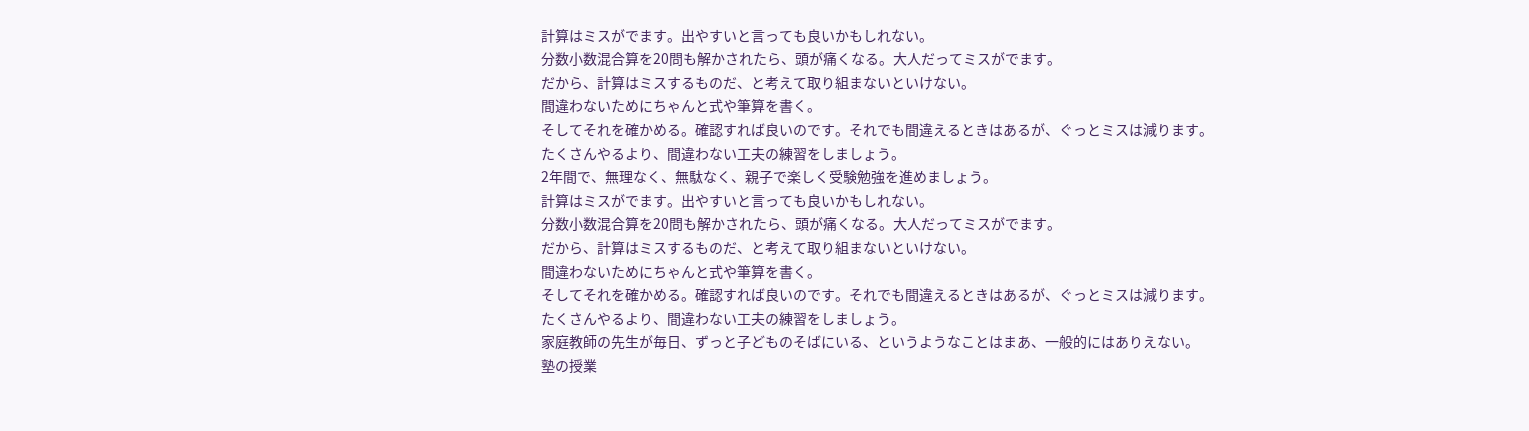計算はミスがでます。出やすいと言っても良いかもしれない。
分数小数混合算を20問も解かされたら、頭が痛くなる。大人だってミスがでます。
だから、計算はミスするものだ、と考えて取り組まないといけない。
間違わないためにちゃんと式や筆算を書く。
そしてそれを確かめる。確認すれば良いのです。それでも間違えるときはあるが、ぐっとミスは減ります。
たくさんやるより、間違わない工夫の練習をしましょう。
2年間で、無理なく、無駄なく、親子で楽しく受験勉強を進めましょう。
計算はミスがでます。出やすいと言っても良いかもしれない。
分数小数混合算を20問も解かされたら、頭が痛くなる。大人だってミスがでます。
だから、計算はミスするものだ、と考えて取り組まないといけない。
間違わないためにちゃんと式や筆算を書く。
そしてそれを確かめる。確認すれば良いのです。それでも間違えるときはあるが、ぐっとミスは減ります。
たくさんやるより、間違わない工夫の練習をしましょう。
家庭教師の先生が毎日、ずっと子どものそばにいる、というようなことはまあ、一般的にはありえない。
塾の授業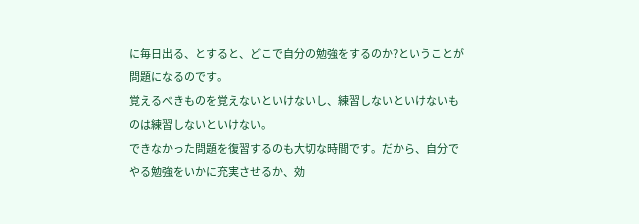に毎日出る、とすると、どこで自分の勉強をするのか?ということが問題になるのです。
覚えるべきものを覚えないといけないし、練習しないといけないものは練習しないといけない。
できなかった問題を復習するのも大切な時間です。だから、自分でやる勉強をいかに充実させるか、効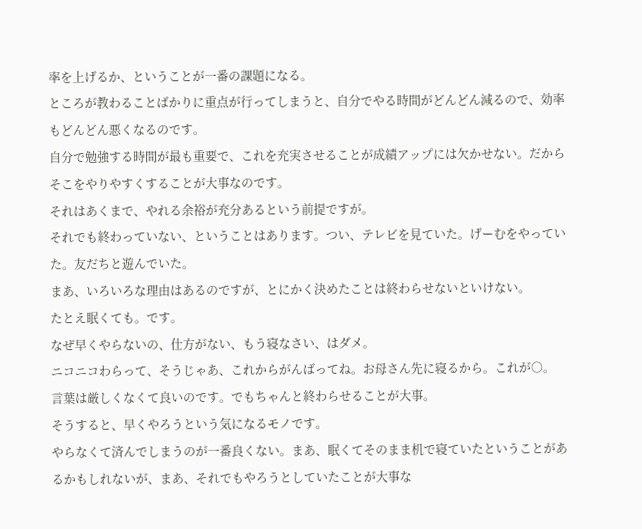率を上げるか、ということが一番の課題になる。
ところが教わることばかりに重点が行ってしまうと、自分でやる時間がどんどん減るので、効率もどんどん悪くなるのです。
自分で勉強する時間が最も重要で、これを充実させることが成績アップには欠かせない。だからそこをやりやすくすることが大事なのです。
それはあくまで、やれる余裕が充分あるという前提ですが。
それでも終わっていない、ということはあります。つい、テレビを見ていた。げーむをやっていた。友だちと遊んでいた。
まあ、いろいろな理由はあるのですが、とにかく決めたことは終わらせないといけない。
たとえ眠くても。です。
なぜ早くやらないの、仕方がない、もう寝なさい、はダメ。
ニコニコわらって、そうじゃあ、これからがんばってね。お母さん先に寝るから。これが○。
言葉は厳しくなくて良いのです。でもちゃんと終わらせることが大事。
そうすると、早くやろうという気になるモノです。
やらなくて済んでしまうのが一番良くない。まあ、眠くてそのまま机で寝ていたということがあるかもしれないが、まあ、それでもやろうとしていたことが大事な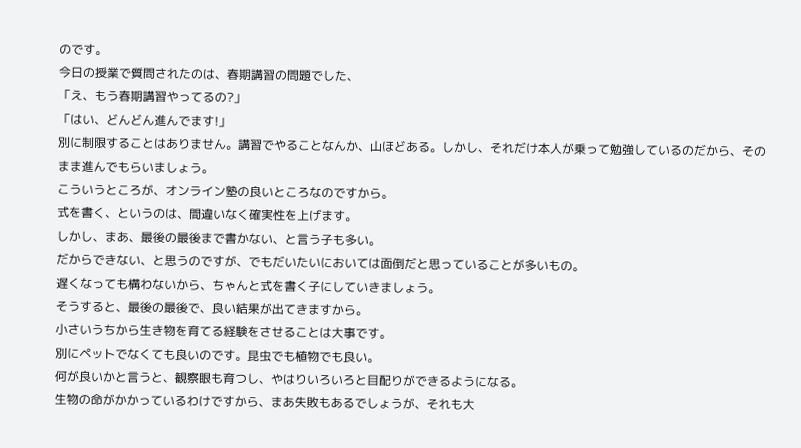のです。
今日の授業で質問されたのは、春期講習の問題でした、
「え、もう春期講習やってるの?」
「はい、どんどん進んでます!」
別に制限することはありません。講習でやることなんか、山ほどある。しかし、それだけ本人が乗って勉強しているのだから、そのまま進んでもらいましょう。
こういうところが、オンライン塾の良いところなのですから。
式を書く、というのは、間違いなく確実性を上げます。
しかし、まあ、最後の最後まで書かない、と言う子も多い。
だからできない、と思うのですが、でもだいたいにおいては面倒だと思っていることが多いもの。
遅くなっても構わないから、ちゃんと式を書く子にしていきましょう。
そうすると、最後の最後で、良い結果が出てきますから。
小さいうちから生き物を育てる経験をさせることは大事です。
別にペットでなくても良いのです。昆虫でも植物でも良い。
何が良いかと言うと、観察眼も育つし、やはりいろいろと目配りができるようになる。
生物の命がかかっているわけですから、まあ失敗もあるでしょうが、それも大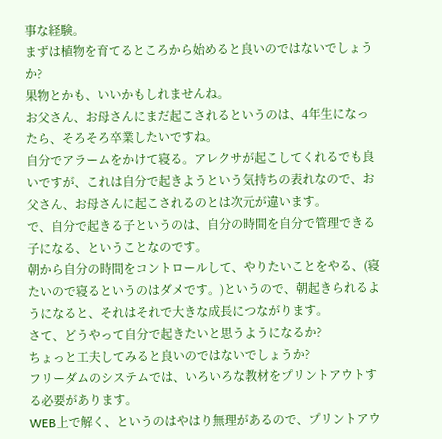事な経験。
まずは植物を育てるところから始めると良いのではないでしょうか?
果物とかも、いいかもしれませんね。
お父さん、お母さんにまだ起こされるというのは、4年生になったら、そろそろ卒業したいですね。
自分でアラームをかけて寝る。アレクサが起こしてくれるでも良いですが、これは自分で起きようという気持ちの表れなので、お父さん、お母さんに起こされるのとは次元が違います。
で、自分で起きる子というのは、自分の時間を自分で管理できる子になる、ということなのです。
朝から自分の時間をコントロールして、やりたいことをやる、(寝たいので寝るというのはダメです。)というので、朝起きられるようになると、それはそれで大きな成長につながります。
さて、どうやって自分で起きたいと思うようになるか?
ちょっと工夫してみると良いのではないでしょうか?
フリーダムのシステムでは、いろいろな教材をプリントアウトする必要があります。
WEB上で解く、というのはやはり無理があるので、プリントアウ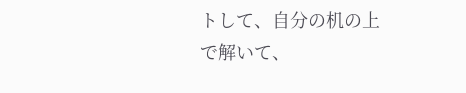トして、自分の机の上で解いて、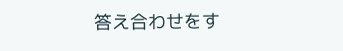答え合わせをす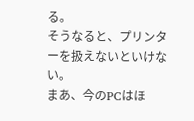る。
そうなると、プリンターを扱えないといけない。
まあ、今のPCはほ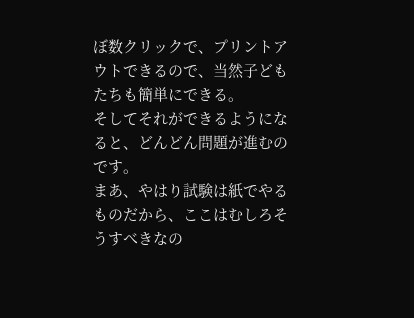ぼ数クリックで、プリントアウトできるので、当然子どもたちも簡単にできる。
そしてそれができるようになると、どんどん問題が進むのです。
まあ、やはり試験は紙でやるものだから、ここはむしろそうすべきなの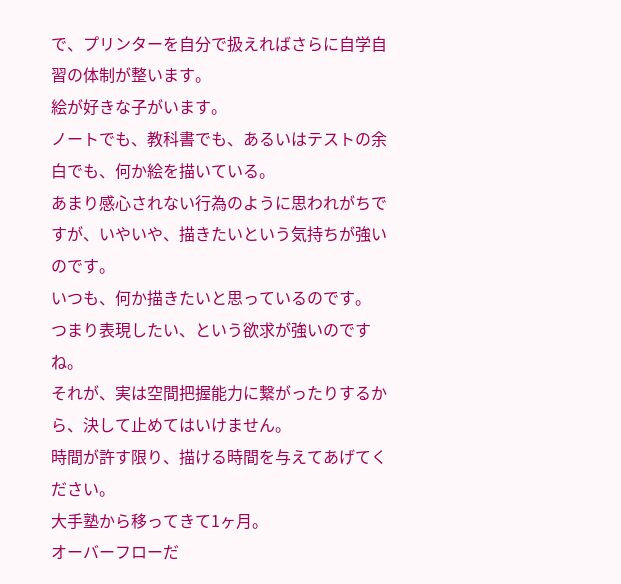で、プリンターを自分で扱えればさらに自学自習の体制が整います。
絵が好きな子がいます。
ノートでも、教科書でも、あるいはテストの余白でも、何か絵を描いている。
あまり感心されない行為のように思われがちですが、いやいや、描きたいという気持ちが強いのです。
いつも、何か描きたいと思っているのです。
つまり表現したい、という欲求が強いのですね。
それが、実は空間把握能力に繋がったりするから、決して止めてはいけません。
時間が許す限り、描ける時間を与えてあげてください。
大手塾から移ってきて1ヶ月。
オーバーフローだ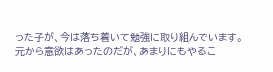った子が、今は落ち着いて勉強に取り組んでいます。
元から意欲はあったのだが、あまりにもやるこ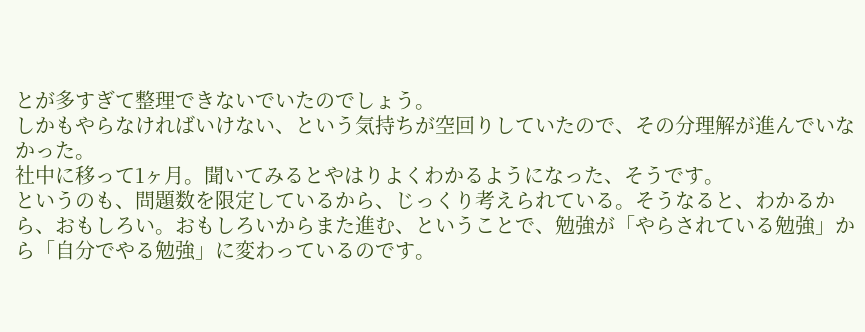とが多すぎて整理できないでいたのでしょう。
しかもやらなければいけない、という気持ちが空回りしていたので、その分理解が進んでいなかった。
社中に移って1ヶ月。聞いてみるとやはりよくわかるようになった、そうです。
というのも、問題数を限定しているから、じっくり考えられている。そうなると、わかるから、おもしろい。おもしろいからまた進む、ということで、勉強が「やらされている勉強」から「自分でやる勉強」に変わっているのです。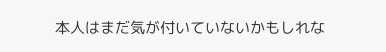本人はまだ気が付いていないかもしれな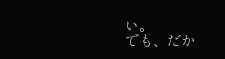い。
でも、だか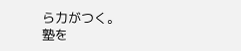ら力がつく。
塾を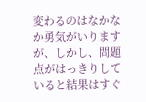変わるのはなかなか勇気がいりますが、しかし、問題点がはっきりしていると結果はすぐ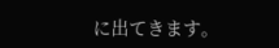に出てきます。